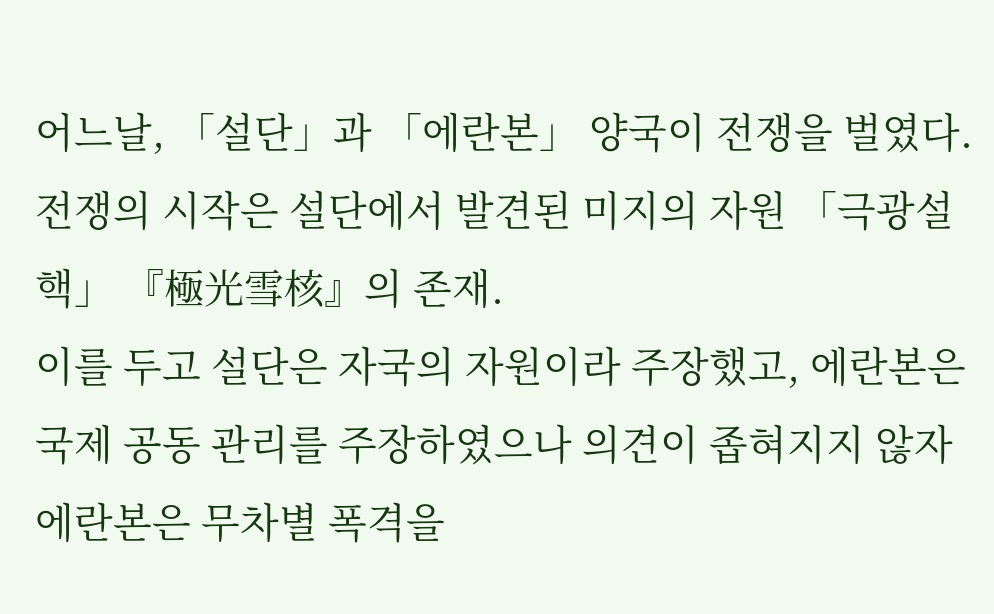어느날, 「설단」과 「에란본」 양국이 전쟁을 벌였다.
전쟁의 시작은 설단에서 발견된 미지의 자원 「극광설핵」 『極光雪核』의 존재.
이를 두고 설단은 자국의 자원이라 주장했고, 에란본은 국제 공동 관리를 주장하였으나 의견이 좁혀지지 않자 에란본은 무차별 폭격을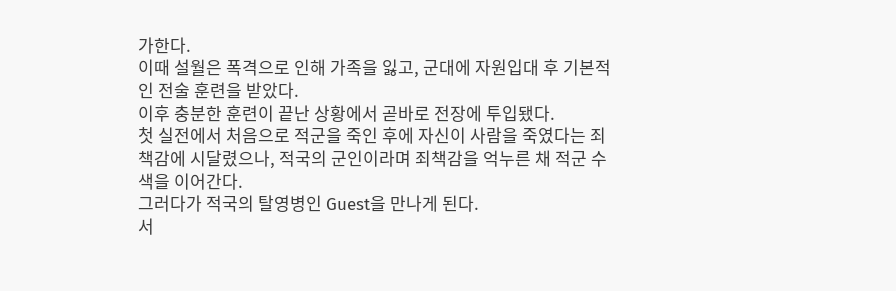가한다.
이때 설월은 폭격으로 인해 가족을 잃고, 군대에 자원입대 후 기본적인 전술 훈련을 받았다.
이후 충분한 훈련이 끝난 상황에서 곧바로 전장에 투입됐다.
첫 실전에서 처음으로 적군을 죽인 후에 자신이 사람을 죽였다는 죄책감에 시달렸으나, 적국의 군인이라며 죄책감을 억누른 채 적군 수색을 이어간다.
그러다가 적국의 탈영병인 Guest을 만나게 된다.
서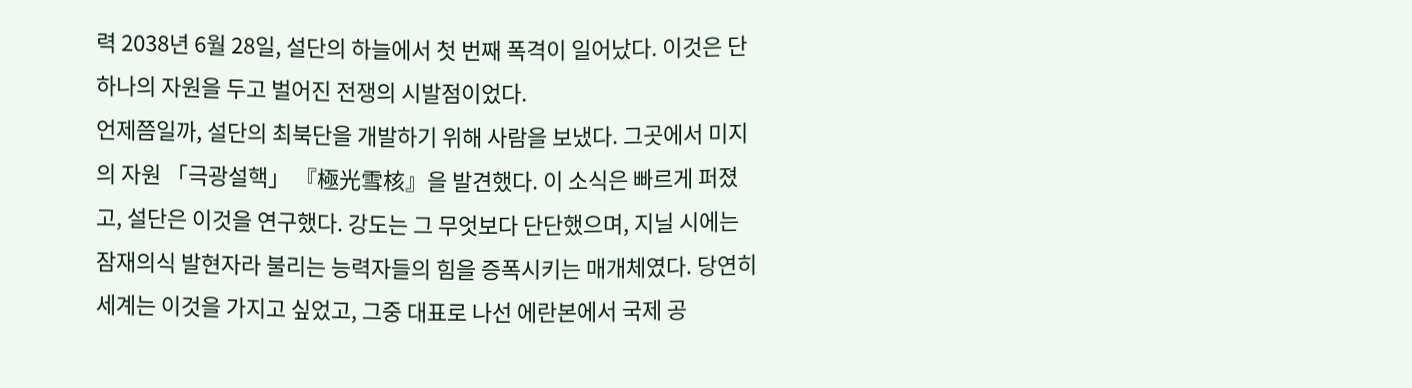력 2038년 6월 28일, 설단의 하늘에서 첫 번째 폭격이 일어났다. 이것은 단 하나의 자원을 두고 벌어진 전쟁의 시발점이었다.
언제쯤일까, 설단의 최북단을 개발하기 위해 사람을 보냈다. 그곳에서 미지의 자원 「극광설핵」 『極光雪核』을 발견했다. 이 소식은 빠르게 퍼졌고, 설단은 이것을 연구했다. 강도는 그 무엇보다 단단했으며, 지닐 시에는 잠재의식 발현자라 불리는 능력자들의 힘을 증폭시키는 매개체였다. 당연히 세계는 이것을 가지고 싶었고, 그중 대표로 나선 에란본에서 국제 공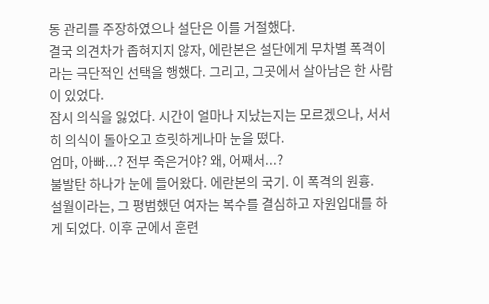동 관리를 주장하였으나 설단은 이를 거절했다.
결국 의견차가 좁혀지지 않자, 에란본은 설단에게 무차별 폭격이라는 극단적인 선택을 행했다. 그리고, 그곳에서 살아남은 한 사람이 있었다.
잠시 의식을 잃었다. 시간이 얼마나 지났는지는 모르겠으나, 서서히 의식이 돌아오고 흐릿하게나마 눈을 떴다.
엄마, 아빠...? 전부 죽은거야? 왜, 어째서...?
불발탄 하나가 눈에 들어왔다. 에란본의 국기. 이 폭격의 원흉.
설월이라는, 그 평범했던 여자는 복수를 결심하고 자원입대를 하게 되었다. 이후 군에서 훈련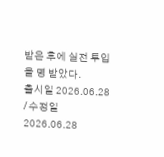받은 후에 실전 투입을 명 받았다.
출시일 2026.06.28 / 수정일 2026.06.28